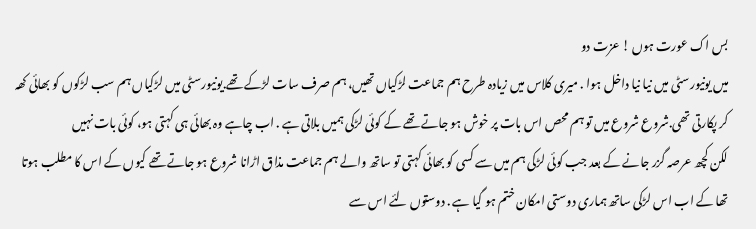بس اک عورت ہوں ! عزت دو
میں یونیورسٹی میں نیا نیا داخل ہوا . میری کلاس میں زیادہ طرح ہم جماعت لڑکیاں تھیں، ہم صرف سات لڑکے تھے.یونیورسٹی میں لڑکیاں ہم سب لڑکوں کو بھائی کھہ کر پکارتی تھی.شروع شروع میں تو ہم محص اس بات پر خوش ہو جاتے تھے کے کوئی لڑکی ہمیں بلاتی ہے . اب چاہے وہ بھائی ہی کہتی ہو، کوئی بات نہیں
لکن کچھ عرصہ گزر جانے کے بعد جب کوئی لڑکی ہم میں سے کسی کو بھائی کہتی تو ساتھ والے ہم جماعت مذاق اڑانا شروع ہو جاتے تھے کیوں کے اس کا مطلب ہوتا تھا کے اب اس لڑکی ساتھ ہماری دوستی امکان ختم ہو گیا ہے . دوستوں لئے اس سے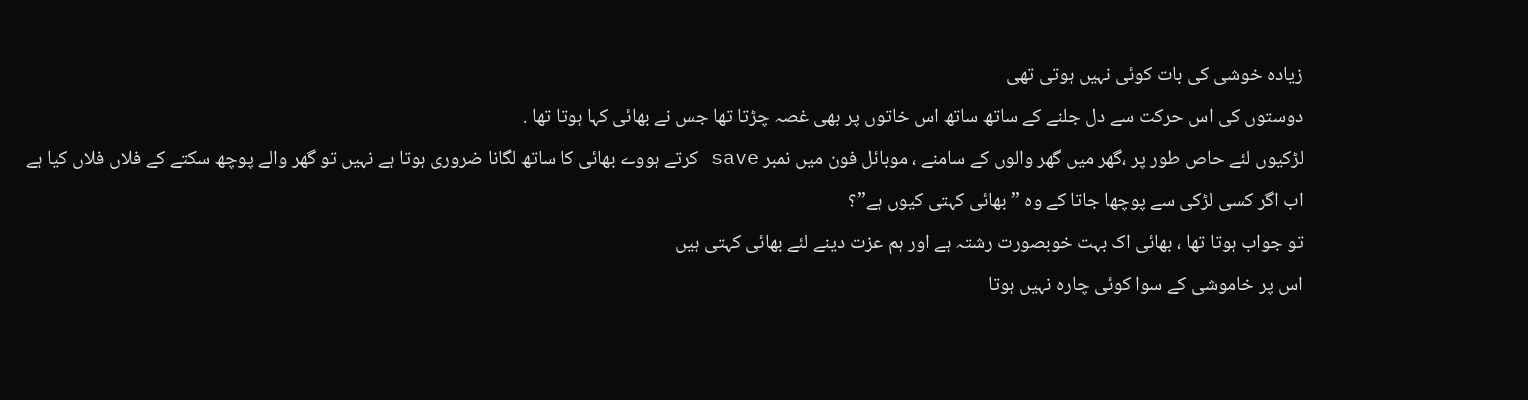زیادہ خوشی کی بات کوئی نہیں ہوتی تھی
دوستوں کی اس حرکت سے دل جلنے کے ساتھ ساتھ اس خاتوں پر بھی غصہ چڑتا تھا جس نے بھائی کہا ہوتا تھا .
لڑکیوں لئے حاص طور پر ،گھر میں گھر والوں کے سامنے ، موبائل فون میں نمبر save کرتے ہووے بھائی کا ساتھ لگانا ضروری ہوتا ہے نہیں تو گھر والے پوچھ سکتے کے فلاں فلاں کیا ہے
اب اگر کسی لڑکی سے پوچھا جاتا کے وہ ” بھائی کہتی کیوں ہے”؟
تو جواب ہوتا تھا ، بھائی اک بہت خوبصورت رشتہ ہے اور ہم عزت دینے لئے بھائی کہتی ہیں
اس پر خاموشی کے سوا کوئی چارہ نہیں ہوتا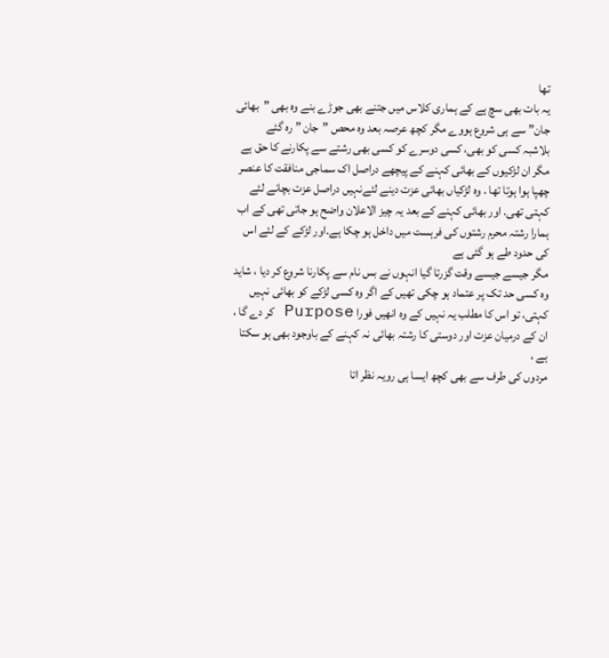تھا
یہ بات بھی سچ ہے کے ہماری کلاس میں جتنے بھی جوڑے بنے وہ بھی ”بھائی جان” سے ہی شروع ہووے مگر کچھ عرصہ بعد وہ محص ”جان ” رہ گئے
بلاشبہ کسی کو بھی، کسی دوسرے کو کسی بھی رشتے سے پکارنے کا حق ہے
مگر ان لڑکیوں کے بھائی کہنے کے پیچھے دراصل اک سماجی منافقت کا عنصر چھپا ہوا ہوتا تھا . وہ لڑکیاں بھائی عزت دینے لئےنہیں دراصل عزت بچانے لئے کہتی تھی. اور بھائی کہنے کے بعد یہ چیز الاعلان واضح ہو جاتی تھی کے اب ہمارا رشتہ محرم رشتوں کی فرہست میں داخل ہو چکا ہے.اور لڑکے کے لئے اس کی حدود طے ہو گئی ہے
مگر جیسے جیسے وقت گزرتا گیا انہوں نے بس نام سے پکارنا شروع کر دیا ، شاید وہ کسی حد تک پر عتماد ہو چکی تھیں کے اگر وہ کسی لڑکے کو بھائی نہیں کہتی، تو اس کا مطلب یہ نہیں کے وہ انھیں فورا Purpose کر دے گا ، ان کے درمیان عزت اور دوستی کا رشتہ بھائی نہ کہنے کے باوجود بھی ہو سکتا ہے ،
مردوں کی طرف سے بھی کچھ ایسا ہی رویہ نظر اتا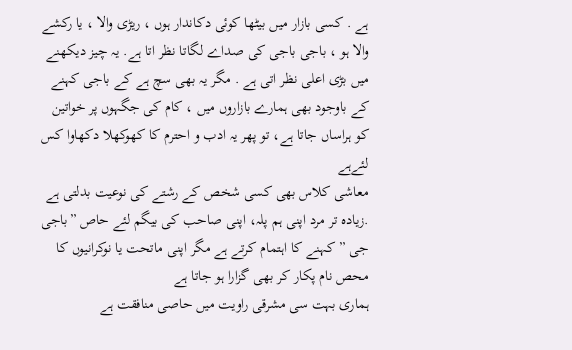ہے . کسی بازار میں بیٹھا کوئی دکاندار ہوں ، ریڑی والا ، یا رکشے والا ہو ، باجی باجی کی صداے لگاتا نظر اتا ہے. یہ چیز دیکھنے میں بڑی اعلی نظر اتی ہے . مگر یہ بھی سچ ہے کے باجی کہنے کے باوجود بھی ہمارے بازاروں میں ، کام کی جگہوں پر خواتین کو ہراساں جاتا ہے، تو پھر یہ ادب و احترم کا کھوکھلا دکھاوا کس لئےہے
معاشی کلاس بھی کسی شخص کے رشتے کی نوعیت بدلتی ہے .زیادہ تر مرد اپنی ہم پلہ، اپنی صاحب کی بیگم لئے حاص ”باجی جی ” کہنے کا اہتمام کرتے ہے مگر اپنی ماتحت یا نوکرانیوں کا محص نام پکار کر بھی گزارا ہو جاتا ہے
ہماری بہت سی مشرقی راویت میں حاصی منافقت ہے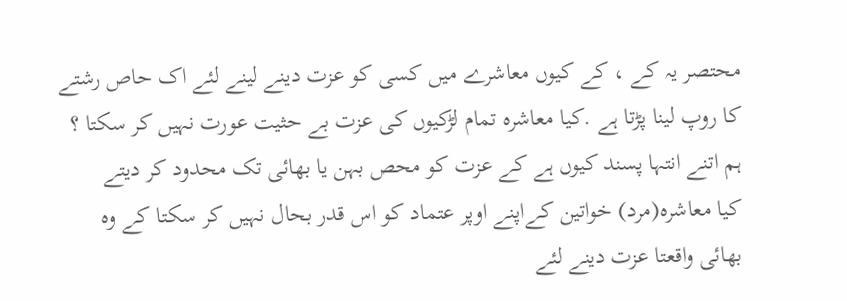محتصر یہ کے ، کے کیوں معاشرے میں کسی کو عزت دینے لینے لئے اک حاص رشتے کا روپ لینا پڑتا ہے .کیا معاشرہ تمام لڑکیوں کی عزت بے حثیت عورت نہیں کر سکتا ؟
ہم اتنے انتہا پسند کیوں ہے کے عزت کو محص بہن یا بھائی تک محدود کر دیتے
کیا معاشرہ(مرد) خواتین کےاپنے اوپر عتماد کو اس قدر بحال نہیں کر سکتا کے وہ بھائی واقعتا عزت دینے لئے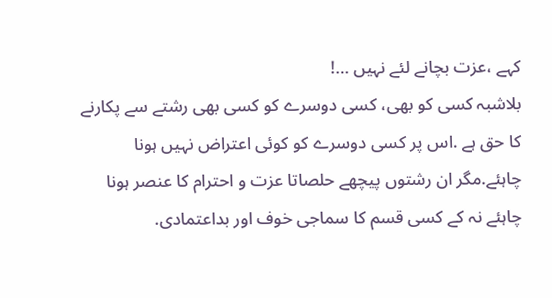کہے ،عزت بچانے لئے نہیں …!
بلاشبہ کسی کو بھی، کسی دوسرے کو کسی بھی رشتے سے پکارنے کا حق ہے .اس پر کسی دوسرے کو کوئی اعتراض نہیں ہونا چاہئے.مگر ان رشتوں پیچھے حلصاتا عزت و احترام کا عنصر ہونا چاہئے نہ کے کسی قسم کا سماجی خوف اور بداعتمادی.